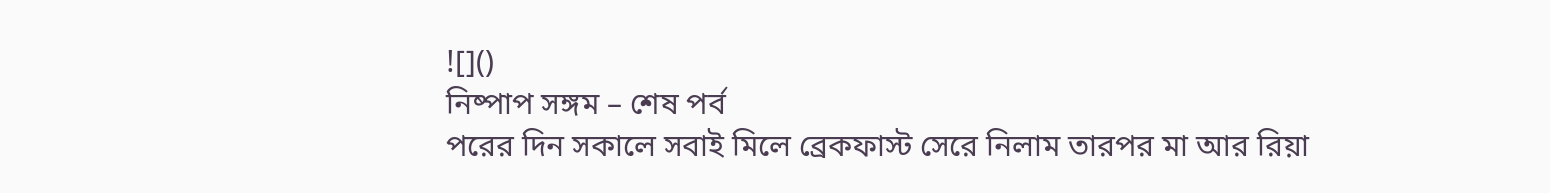![]()
নিষ্পাপ সঙ্গম – শেষ পর্ব
পরের দিন সকালে সবাই মিলে ব্রেকফাস্ট সেরে নিলাম তারপর মা আর রিয়া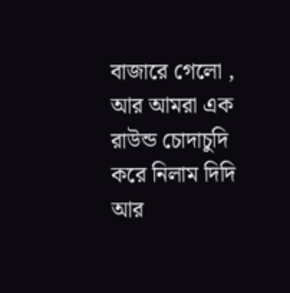বাজারে গেলো ,
আর আমরা এক রাউন্ড চোদাচুদি করে নিলাম দিদি আর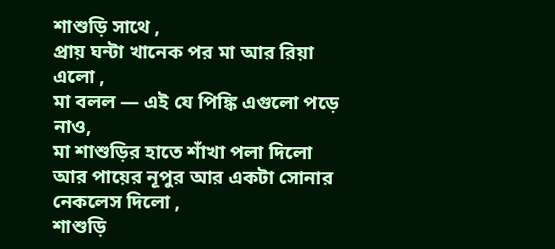শাশুড়ি সাথে ,
প্রায় ঘন্টা খানেক পর মা আর রিয়া এলো ,
মা বলল — এই যে পিঙ্কি এগুলো পড়ে নাও,
মা শাশুড়ির হাতে শাঁখা পলা দিলো আর পায়ের নূপুর আর একটা সোনার নেকলেস দিলো ,
শাশুড়ি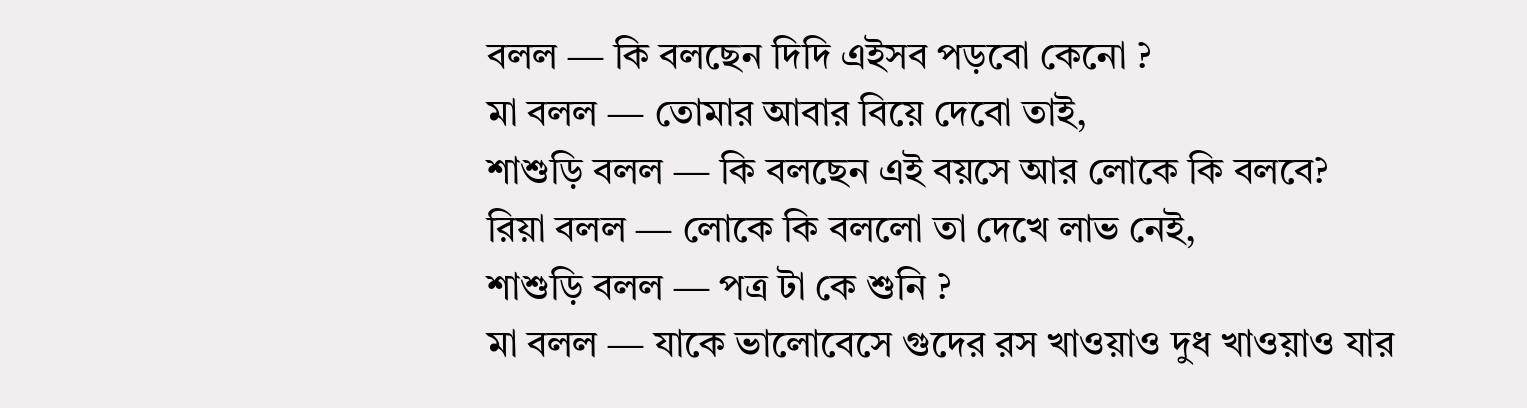বলল — কি বলছেন দিদি এইসব পড়বো কেনো ?
মা বলল — তোমার আবার বিয়ে দেবো তাই,
শাশুড়ি বলল — কি বলছেন এই বয়সে আর লোকে কি বলবে?
রিয়া বলল — লোকে কি বললো তা দেখে লাভ নেই,
শাশুড়ি বলল — পত্র টা কে শুনি ?
মা বলল — যাকে ভালোবেসে গুদের রস খাওয়াও দুধ খাওয়াও যার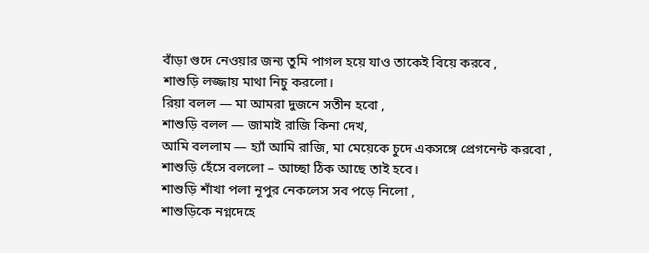বাঁড়া গুদে নেওয়ার জন্য তুমি পাগল হয়ে যাও তাকেই বিয়ে করবে ,
শাশুড়ি লজ্জায় মাথা নিচু করলো।
রিয়া বলল — মা আমরা দুজনে সতীন হবো ,
শাশুড়ি বলল — জামাই রাজি কিনা দেখ,
আমি বললাম — হ্যাঁ আমি রাজি, মা মেয়েকে চুদে একসঙ্গে প্রেগনেন্ট করবো ,
শাশুড়ি হেঁসে বললো – আচ্ছা ঠিক আছে তাই হবে।
শাশুড়ি শাঁখা পলা নূপুর নেকলেস সব পড়ে নিলো ,
শাশুড়িকে নগ্নদেহে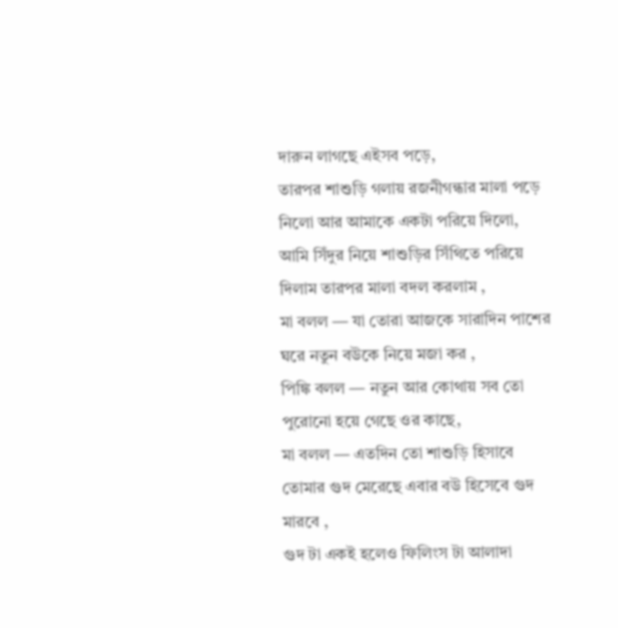দারুন লাগছে এইসব পড়ে,
তারপর শাশুড়ি গলায় রজনীগন্ধার মালা পড়ে নিলো আর আমাকে একটা পরিয়ে দিলো,
আমি সিঁদুর নিয়ে শাশুড়ির সিঁথিতে পরিয়ে দিলাম তারপর মালা বদল করলাম ,
মা বলল — যা তোরা আজকে সারাদিন পাশের ঘরে নতুন বউকে নিয়ে মজা কর ,
পিঙ্কি বলল — নতুন আর কোথায় সব তো পুরোনো হয়ে গেছে ওর কাছে,
মা বলল — এতদিন তো শাশুড়ি হিসাবে তোমার গুদ মেরেছে এবার বউ হিসেবে গুদ মারবে ,
গুদ টা একই হলেও ফিলিংস টা আলাদা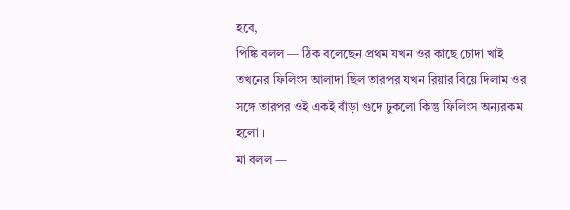হবে,
পিঙ্কি বলল — ঠিক বলেছেন প্রথম যখন ওর কাছে চোদা খাই তখনের ফিলিংস আলাদা ছিল তারপর যখন রিয়ার বিয়ে দিলাম ওর সঙ্গে তারপর ওই একই বাঁড়া গুদে ঢুকলো কিন্তু ফিলিংস অন্যরকম হলো ।
মা বলল —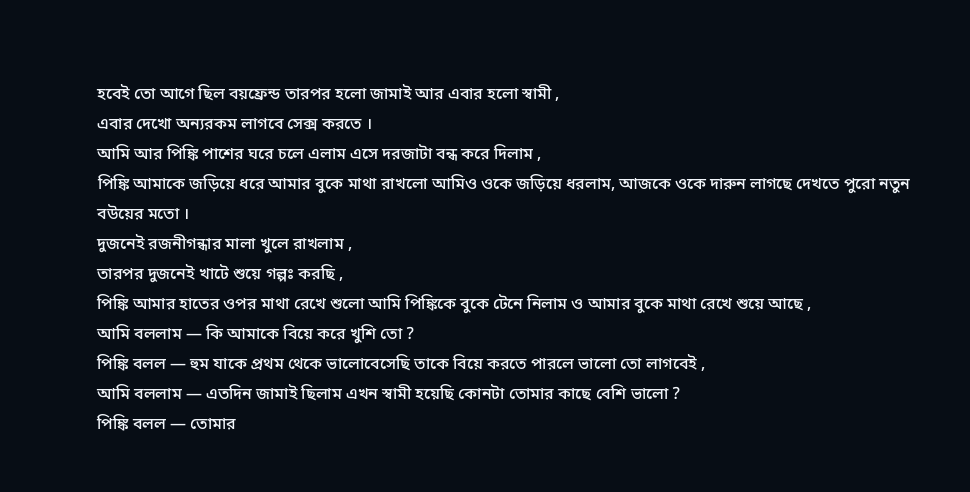হবেই তো আগে ছিল বয়ফ্রেন্ড তারপর হলো জামাই আর এবার হলো স্বামী ,
এবার দেখো অন্যরকম লাগবে সেক্স করতে ।
আমি আর পিঙ্কি পাশের ঘরে চলে এলাম এসে দরজাটা বন্ধ করে দিলাম ,
পিঙ্কি আমাকে জড়িয়ে ধরে আমার বুকে মাথা রাখলো আমিও ওকে জড়িয়ে ধরলাম, আজকে ওকে দারুন লাগছে দেখতে পুরো নতুন বউয়ের মতো ।
দুজনেই রজনীগন্ধার মালা খুলে রাখলাম ,
তারপর দুজনেই খাটে শুয়ে গল্পঃ করছি ,
পিঙ্কি আমার হাতের ওপর মাথা রেখে শুলো আমি পিঙ্কিকে বুকে টেনে নিলাম ও আমার বুকে মাথা রেখে শুয়ে আছে ,
আমি বললাম — কি আমাকে বিয়ে করে খুশি তো ?
পিঙ্কি বলল — হুম যাকে প্রথম থেকে ভালোবেসেছি তাকে বিয়ে করতে পারলে ভালো তো লাগবেই ,
আমি বললাম — এতদিন জামাই ছিলাম এখন স্বামী হয়েছি কোনটা তোমার কাছে বেশি ভালো ?
পিঙ্কি বলল — তোমার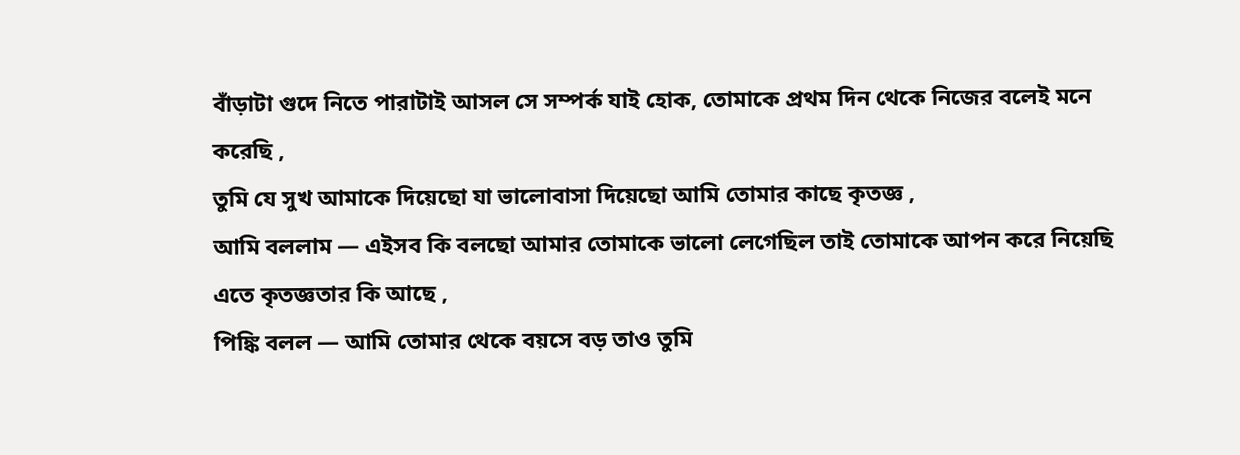বাঁড়াটা গুদে নিতে পারাটাই আসল সে সম্পর্ক যাই হোক, তোমাকে প্রথম দিন থেকে নিজের বলেই মনে করেছি ,
তুমি যে সুখ আমাকে দিয়েছো যা ভালোবাসা দিয়েছো আমি তোমার কাছে কৃতজ্ঞ ,
আমি বললাম — এইসব কি বলছো আমার তোমাকে ভালো লেগেছিল তাই তোমাকে আপন করে নিয়েছি এতে কৃতজ্ঞতার কি আছে ,
পিঙ্কি বলল — আমি তোমার থেকে বয়সে বড় তাও তুমি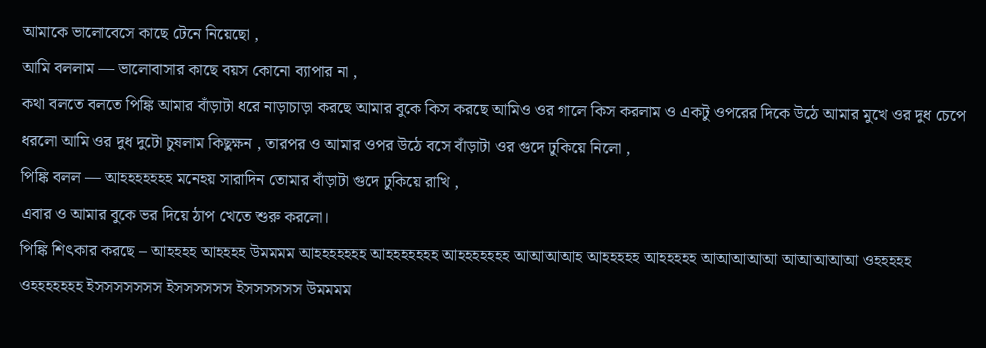আমাকে ভালোবেসে কাছে টেনে নিয়েছো ,
আমি বললাম — ভালোবাসার কাছে বয়স কোনো ব্যাপার না ,
কথা বলতে বলতে পিঙ্কি আমার বাঁড়াটা ধরে নাড়াচাড়া করছে আমার বুকে কিস করছে আমিও ওর গালে কিস করলাম ও একটু ওপরের দিকে উঠে আমার মুখে ওর দুধ চেপে ধরলো আমি ওর দুধ দুটো চুষলাম কিছুক্ষন , তারপর ও আমার ওপর উঠে বসে বাঁড়াটা ওর গুদে ঢুকিয়ে নিলো ,
পিঙ্কি বলল — আহহহহহহহ মনেহয় সারাদিন তোমার বাঁড়াটা গুদে ঢুকিয়ে রাখি ,
এবার ও আমার বুকে ভর দিয়ে ঠাপ খেতে শুরু করলো।
পিঙ্কি শিৎকার করছে – আহহহহ আহহহহ উমমমম আহহহহহহহ আহহহহহহহ আহহহহহহহ আআআআহ আহহহহহ আহহহহহ আআআআআ আআআআআ ওহহহহহ ওহহহহহহহ ইসসসসসসস ইসসসসসস ইসসসসসস উমমমম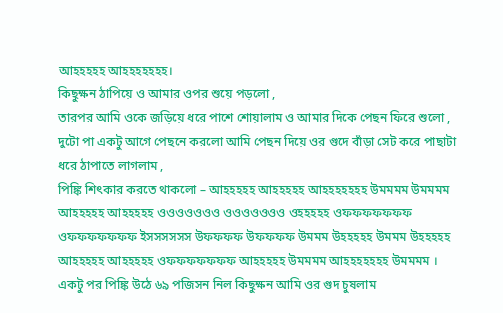আহহহহহ আহহহহহহহ।
কিছুক্ষন ঠাপিয়ে ও আমার ওপর শুয়ে পড়লো ,
তারপর আমি ওকে জড়িয়ে ধরে পাশে শোয়ালাম ও আমার দিকে পেছন ফিরে শুলো , দুটো পা একটু আগে পেছনে করলো আমি পেছন দিয়ে ওর গুদে বাঁড়া সেট করে পাছাটা ধরে ঠাপাতে লাগলাম ,
পিঙ্কি শিৎকার করতে থাকলো – আহহহহহ আহহহহহ আহহহহহহহ উমমমম উমমমম আহহহহহ আহহহহহ ওওওওওওও ওওওওওওও ওহহহহহ ওফফফফফফফ ওফফফফফফফ ইসসসসসস উফফফফ উফফফফ উমমম উহহহহহ উমমম উহহহহহ আহহহহহ আহহহহহ ওফফফফফফফ আহহহহহ উমমমম আহহহহহহহ উমমমম ।
একটু পর পিঙ্কি উঠে ৬৯ পজিসন নিল কিছুক্ষন আমি ওর গুদ চুষলাম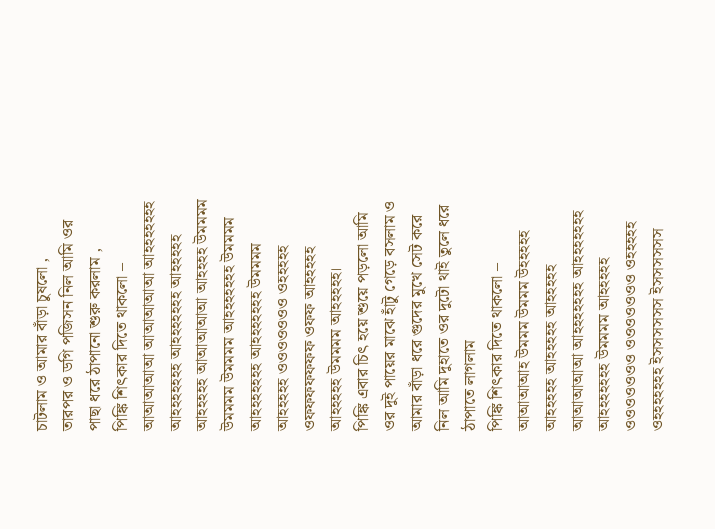চাটলাম ও আমার বাঁড়া চুষলো ,
তারপর ও ডগি পজিসন নিল আমি ওর পাছা ধরে ঠাপানো শুরু করলাম ,
পিঙ্কি শিৎকার দিতে থাকলো – আআআআআ আআআআআ আহহহহহহহ আহহহহহহহ আহহহহহহহ আহহহহহ আহহহহহ আআআআআ আহহহহ উমমমম উমমমম উমমমম আহহহহহহহ উমমমম আহহহহহহহ আহহহহহহহ উমমমম আহহহহহ ওওওওওওও ওহহহহহ ওফফফফফফফ ওফফ আহহহহহ আহহহহহ উমমমম আহহহহহ।
পিঙ্কি এবার চিৎ হয়ে শুয়ে পড়লো আমি ওর দুই পায়ের মাঝে হাঁটু গেড়ে বসলাম ও আমার বাঁড়া ধরে গুদের মুখে সেট করে নিল আমি দুহাতে ওর দুটো থাই তুলে ধরে ঠাপাতে লাগলাম
পিঙ্কি শিৎকার দিতে থাকলো – আআআআহ উমমম উমমম উহহহহহ আহহহহহ আহহহহহ আহহহহহ আআআআআ আহহহহহহহ আহহহহহহহ আহহহহহহহ উমমমম আহহহহহ ওওওওওওও ওওওওওওও ওহহহহহ ওহহহহহহহ ইসসসসসস ইসসসসসস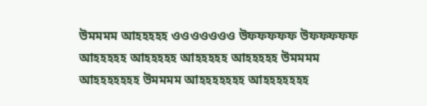উমমমম আহহহহহ ওওওওওওও উফফফফফ উফফফফফ আহহহহহ আহহহহহ আহহহহহ আহহহহহ উমমমম আহহহহহহহ উমমমম আহহহহহহহ আহহহহহহহ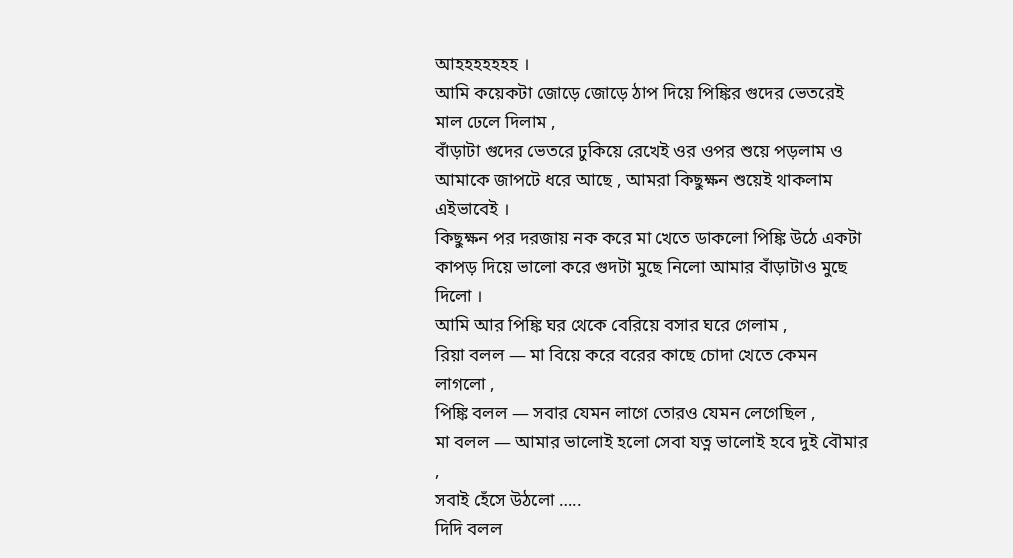আহহহহহহহ ।
আমি কয়েকটা জোড়ে জোড়ে ঠাপ দিয়ে পিঙ্কির গুদের ভেতরেই মাল ঢেলে দিলাম ,
বাঁড়াটা গুদের ভেতরে ঢুকিয়ে রেখেই ওর ওপর শুয়ে পড়লাম ও আমাকে জাপটে ধরে আছে , আমরা কিছুক্ষন শুয়েই থাকলাম এইভাবেই ।
কিছুক্ষন পর দরজায় নক করে মা খেতে ডাকলো পিঙ্কি উঠে একটা কাপড় দিয়ে ভালো করে গুদটা মুছে নিলো আমার বাঁড়াটাও মুছে দিলো ।
আমি আর পিঙ্কি ঘর থেকে বেরিয়ে বসার ঘরে গেলাম ,
রিয়া বলল — মা বিয়ে করে বরের কাছে চোদা খেতে কেমন লাগলো ,
পিঙ্কি বলল — সবার যেমন লাগে তোরও যেমন লেগেছিল ,
মা বলল — আমার ভালোই হলো সেবা যত্ন ভালোই হবে দুই বৌমার ,
সবাই হেঁসে উঠলো …..
দিদি বলল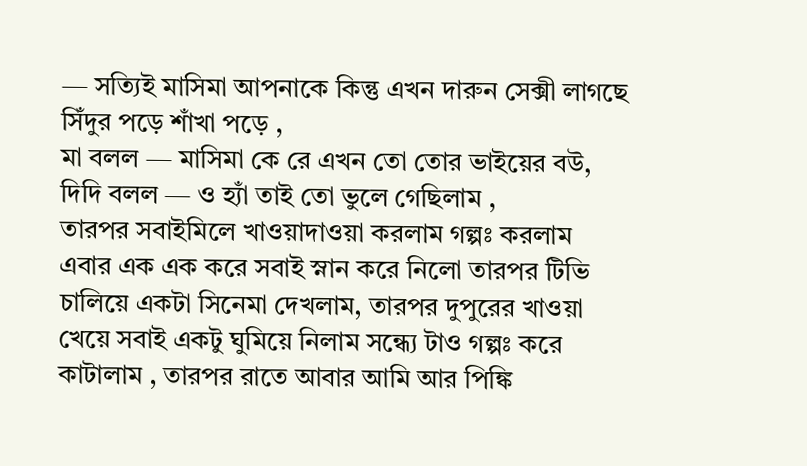— সত্যিই মাসিমা আপনাকে কিন্তু এখন দারুন সেক্সী লাগছে সিঁদুর পড়ে শাঁখা পড়ে ,
মা বলল — মাসিমা কে রে এখন তো তোর ভাইয়ের বউ,
দিদি বলল — ও হ্যাঁ তাই তো ভুলে গেছিলাম ,
তারপর সবাইমিলে খাওয়াদাওয়া করলাম গল্পঃ করলাম এবার এক এক করে সবাই স্নান করে নিলো তারপর টিভি চালিয়ে একটা সিনেমা দেখলাম, তারপর দুপুরের খাওয়া খেয়ে সবাই একটু ঘুমিয়ে নিলাম সন্ধ্যে টাও গল্পঃ করে কাটালাম , তারপর রাতে আবার আমি আর পিঙ্কি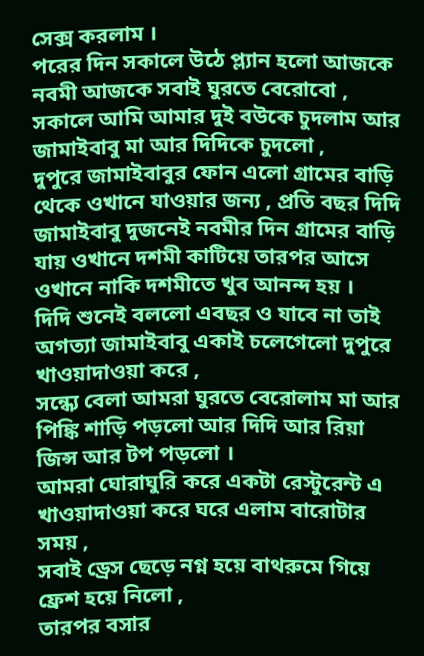সেক্স করলাম ।
পরের দিন সকালে উঠে প্ল্যান হলো আজকে নবমী আজকে সবাই ঘুরতে বেরোবো ,
সকালে আমি আমার দুই বউকে চুদলাম আর জামাইবাবু মা আর দিদিকে চুদলো ,
দুপুরে জামাইবাবুর ফোন এলো গ্রামের বাড়ি থেকে ওখানে যাওয়ার জন্য , প্রতি বছর দিদি জামাইবাবু দুজনেই নবমীর দিন গ্রামের বাড়ি যায় ওখানে দশমী কাটিয়ে তারপর আসে ওখানে নাকি দশমীতে খুব আনন্দ হয় ।
দিদি শুনেই বললো এবছর ও যাবে না তাই অগত্যা জামাইবাবু একাই চলেগেলো দুপুরে খাওয়াদাওয়া করে ,
সন্ধ্যে বেলা আমরা ঘুরতে বেরোলাম মা আর পিঙ্কি শাড়ি পড়লো আর দিদি আর রিয়া জিন্স আর টপ পড়লো ।
আমরা ঘোরাঘুরি করে একটা রেস্টুরেন্ট এ খাওয়াদাওয়া করে ঘরে এলাম বারোটার সময় ,
সবাই ড্রেস ছেড়ে নগ্ন হয়ে বাথরুমে গিয়ে ফ্রেশ হয়ে নিলো ,
তারপর বসার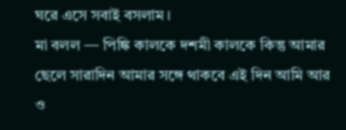ঘরে এসে সবাই বসলাম ।
মা বলল — পিঙ্কি কালকে দশমী কালকে কিন্তু আমার ছেলে সারাদিন আমার সঙ্গে থাকবে এই দিন আমি আর ও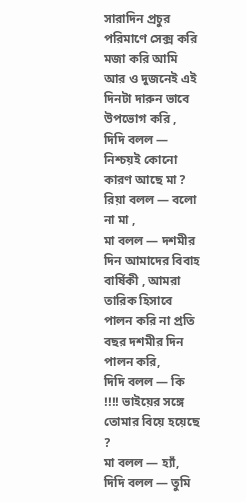সারাদিন প্রচুর পরিমাণে সেক্স করি মজা করি আমি আর ও দুজনেই এই দিনটা দারুন ভাবে উপভোগ করি ,
দিদি বলল — নিশ্চয়ই কোনো কারণ আছে মা ?
রিয়া বলল — বলো না মা ,
মা বলল — দশমীর দিন আমাদের বিবাহ বার্ষিকী , আমরা তারিক হিসাবে পালন করি না প্রতি বছর দশমীর দিন পালন করি,
দিদি বলল — কি !!!! ভাইয়ের সঙ্গে তোমার বিয়ে হয়েছে ?
মা বলল — হ্যাঁ,
দিদি বলল — তুমি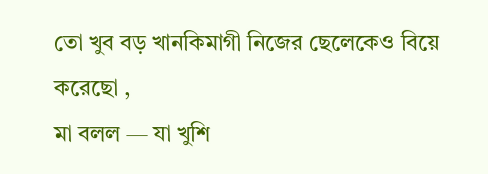তো খুব বড় খানকিমাগী নিজের ছেলেকেও বিয়ে করেছো ,
মা বলল — যা খুশি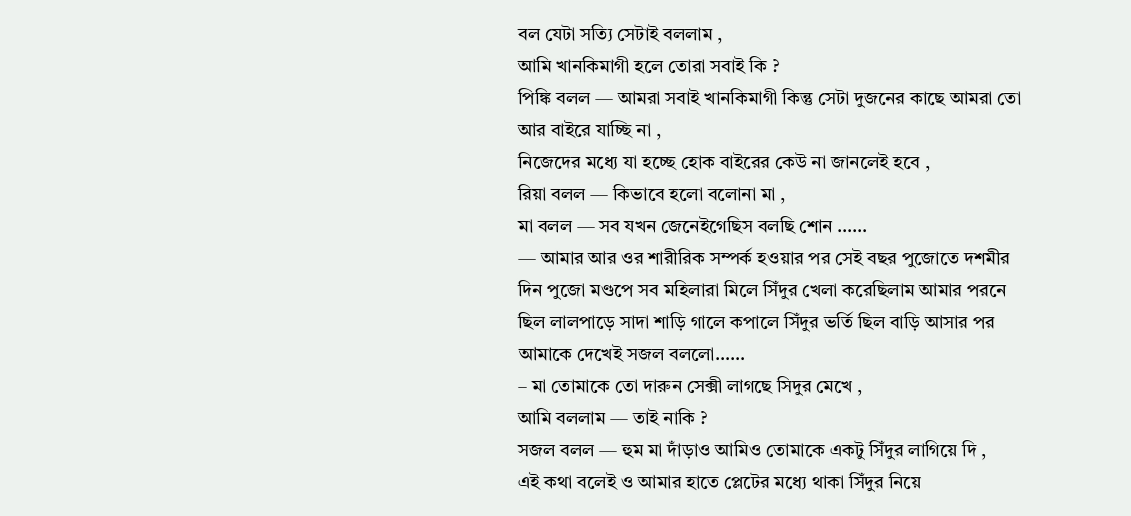বল যেটা সত্যি সেটাই বললাম ,
আমি খানকিমাগী হলে তোরা সবাই কি ?
পিঙ্কি বলল — আমরা সবাই খানকিমাগী কিন্তু সেটা দুজনের কাছে আমরা তো আর বাইরে যাচ্ছি না ,
নিজেদের মধ্যে যা হচ্ছে হোক বাইরের কেউ না জানলেই হবে ,
রিয়া বলল — কিভাবে হলো বলোনা মা ,
মা বলল — সব যখন জেনেইগেছিস বলছি শোন ……
— আমার আর ওর শারীরিক সম্পর্ক হওয়ার পর সেই বছর পুজোতে দশমীর দিন পুজো মণ্ডপে সব মহিলারা মিলে সিঁদুর খেলা করেছিলাম আমার পরনে ছিল লালপাড়ে সাদা শাড়ি গালে কপালে সিঁদুর ভর্তি ছিল বাড়ি আসার পর আমাকে দেখেই সজল বললো……
– মা তোমাকে তো দারুন সেক্সী লাগছে সিদুর মেখে ,
আমি বললাম — তাই নাকি ?
সজল বলল — হুম মা দাঁড়াও আমিও তোমাকে একটু সিঁদুর লাগিয়ে দি ,
এই কথা বলেই ও আমার হাতে প্লেটের মধ্যে থাকা সিঁদুর নিয়ে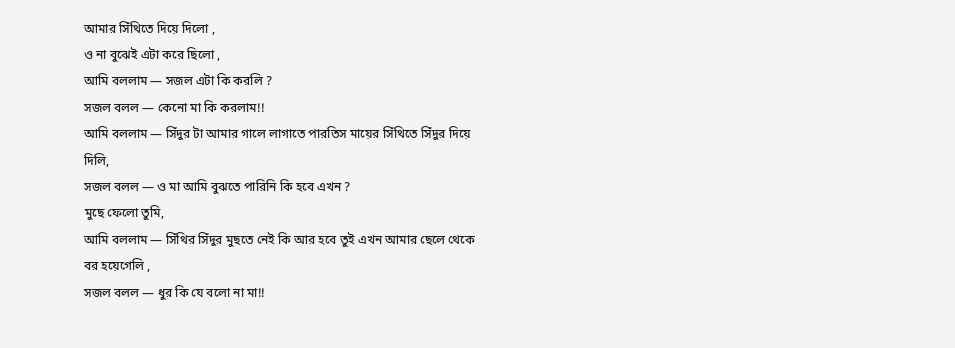আমার সিঁথিতে দিয়ে দিলো ,
ও না বুঝেই এটা করে ছিলো ,
আমি বললাম — সজল এটা কি করলি ?
সজল বলল — কেনো মা কি করলাম!!
আমি বললাম — সিঁদুর টা আমার গালে লাগাতে পারতিস মায়ের সিঁথিতে সিঁদুর দিয়ে দিলি,
সজল বলল — ও মা আমি বুঝতে পারিনি কি হবে এখন ?
মুছে ফেলো তুমি,
আমি বললাম — সিঁথির সিঁদুর মুছতে নেই কি আর হবে তুই এখন আমার ছেলে থেকে বর হয়েগেলি ,
সজল বলল — ধুর কি যে বলো না মা!!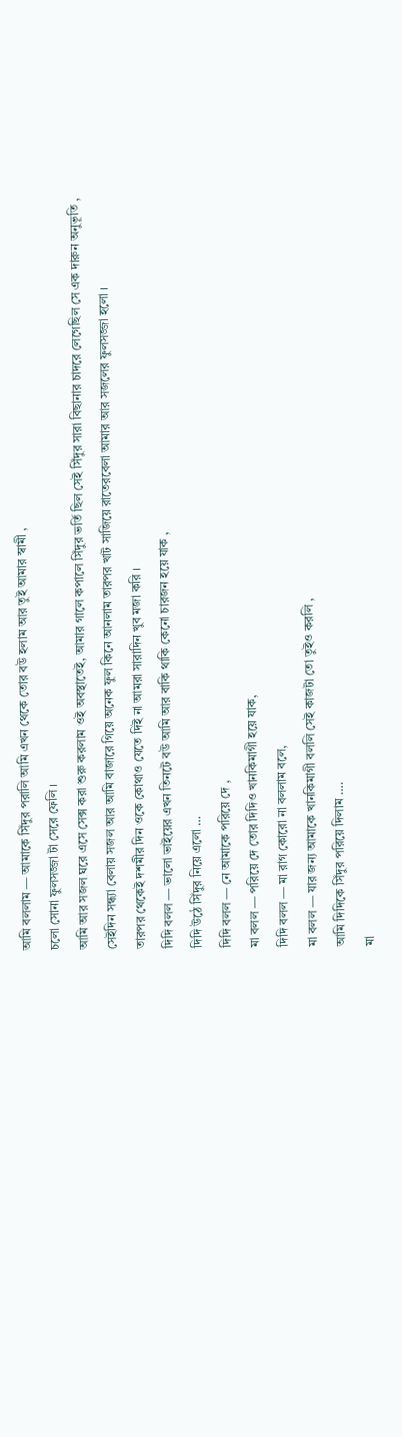আমি বললাম — আমাকে সিঁদুর পরালি আমি এখন থেকে তোর বউ হলাম আর তুই আমার স্বামী ,
চলো সোনা ফুলসজ্জা টা সেরে ফেলি ।
আমি আর সজল ঘরে এসে সেক্স করা শুরু করলাম ওই অবস্থাতেই, আমার গালে কপালে সিঁদুর ভর্তি ছিল সেই সিঁদুর সারা বিছানার চাদরে লেগেছিল সে এক দারুন অনুভূতি ,
সেইদিন সন্ধ্যা বেলায় সজল আর আমি বাজারে গিয়ে অনেক ফুল কিনে আনলাম তারপর খাট সাজিয়ে রাতেরবেলা আমার আর সজলের ফুলসজ্জা হলো ।
তারপর থেকেই দশমীর দিন ওকে কোথাও যেতে দিই না আমরা সারাদিন খুব মজা করি ।
দিদি বলল — ভালো ভাইয়ের এখন তিনটে বউ আমি আর বাকি থাকি কেনো চারজন হয়ে যাক ,
দিদি উঠে সিঁদুর নিয়ে এলো …
দিদি বলল — নে আমাকে পরিয়ে দে ,
মা বলল — পরিয়ে দে তোর দিদিও খানকিমাগী হয়ে যাক,
দিদি বলল — মা রাগ কোরো না বললাম বলে,
মা বলল — যার জন্য আমাকে খানকিমাগী বললি সেই কাজটা তো তুইও করলি ,
আমি দিদিকে সিঁদুর পরিয়ে দিলাম ….
মা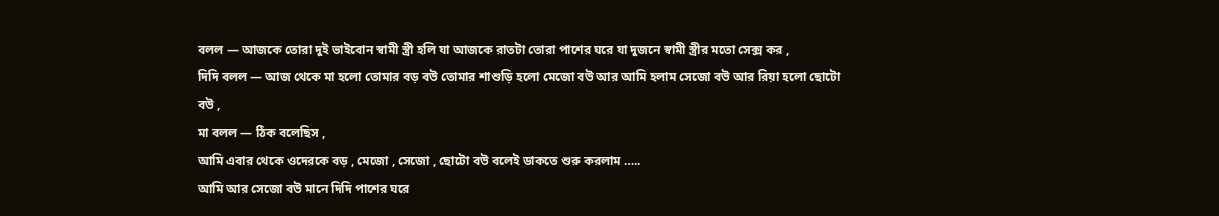বলল — আজকে তোরা দুই ভাইবোন স্বামী স্ত্রী হলি যা আজকে রাতটা তোরা পাশের ঘরে যা দুজনে স্বামী স্ত্রীর মতো সেক্স কর ,
দিদি বলল — আজ থেকে মা হলো তোমার বড় বউ তোমার শাশুড়ি হলো মেজো বউ আর আমি হলাম সেজো বউ আর রিয়া হলো ছোটো বউ ,
মা বলল — ঠিক বলেছিস ,
আমি এবার থেকে ওদেরকে বড় , মেজো , সেজো , ছোটো বউ বলেই ডাকতে শুরু করলাম …..
আমি আর সেজো বউ মানে দিদি পাশের ঘরে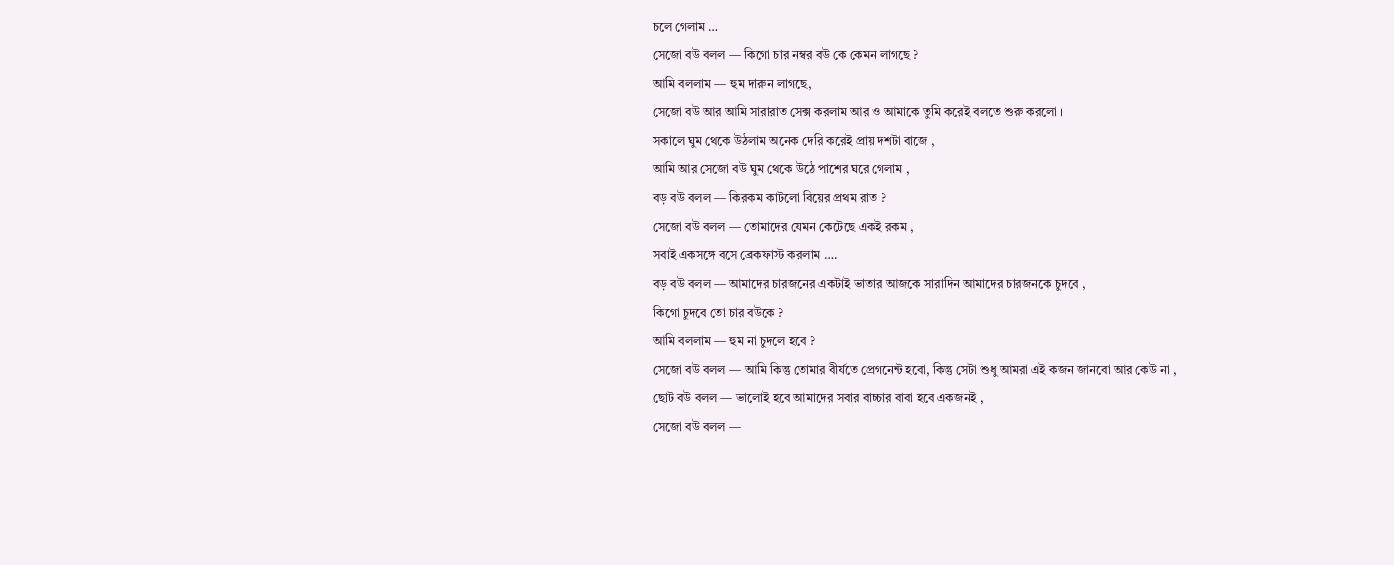চলে গেলাম …
সেজো বউ বলল — কিগো চার নম্বর বউ কে কেমন লাগছে ?
আমি বললাম — হুম দারুন লাগছে,
সেজো বউ আর আমি সারারাত সেক্স করলাম আর ও আমাকে তুমি করেই বলতে শুরু করলো ।
সকালে ঘুম থেকে উঠলাম অনেক দেরি করেই প্রায় দশটা বাজে ,
আমি আর সেজো বউ ঘুম থেকে উঠে পাশের ঘরে গেলাম ,
বড় বউ বলল — কিরকম কাটলো বিয়ের প্রথম রাত ?
সেজো বউ বলল — তোমাদের যেমন কেটেছে একই রকম ,
সবাই একসঙ্গে বসে ব্রেকফাস্ট করলাম ….
বড় বউ বলল — আমাদের চারজনের একটাই ভাতার আজকে সারাদিন আমাদের চারজনকে চুদবে ,
কিগো চুদবে তো চার বউকে ?
আমি বললাম — হুম না চুদলে হবে ?
সেজো বউ বলল — আমি কিন্তু তোমার বীর্যতে প্রেগনেন্ট হবো, কিন্তু সেটা শুধু আমরা এই কজন জানবো আর কেউ না ,
ছোট বউ বলল — ভালোই হবে আমাদের সবার বাচ্চার বাবা হবে একজনই ,
সেজো বউ বলল —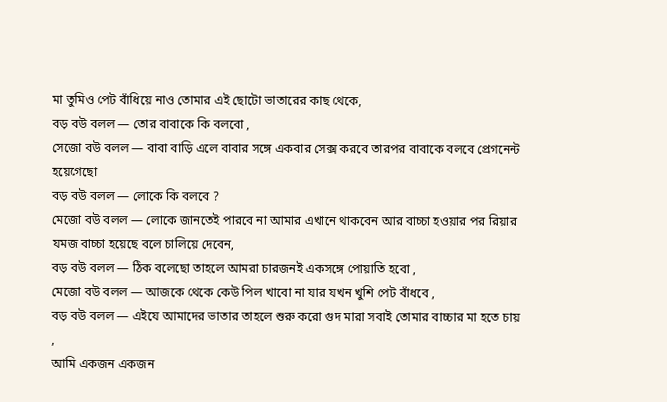মা তুমিও পেট বাঁধিয়ে নাও তোমার এই ছোটো ভাতারের কাছ থেকে,
বড় বউ বলল — তোর বাবাকে কি বলবো ,
সেজো বউ বলল — বাবা বাড়ি এলে বাবার সঙ্গে একবার সেক্স করবে তারপর বাবাকে বলবে প্রেগনেন্ট হয়েগেছো
বড় বউ বলল — লোকে কি বলবে ?
মেজো বউ বলল — লোকে জানতেই পারবে না আমার এখানে থাকবেন আর বাচ্চা হওয়ার পর রিয়ার যমজ বাচ্চা হয়েছে বলে চালিয়ে দেবেন,
বড় বউ বলল — ঠিক বলেছো তাহলে আমরা চারজনই একসঙ্গে পোয়াতি হবো ,
মেজো বউ বলল — আজকে থেকে কেউ পিল খাবো না যার যখন খুশি পেট বাঁধবে ,
বড় বউ বলল — এইযে আমাদের ভাতার তাহলে শুরু করো গুদ মারা সবাই তোমার বাচ্চার মা হতে চায় ,
আমি একজন একজন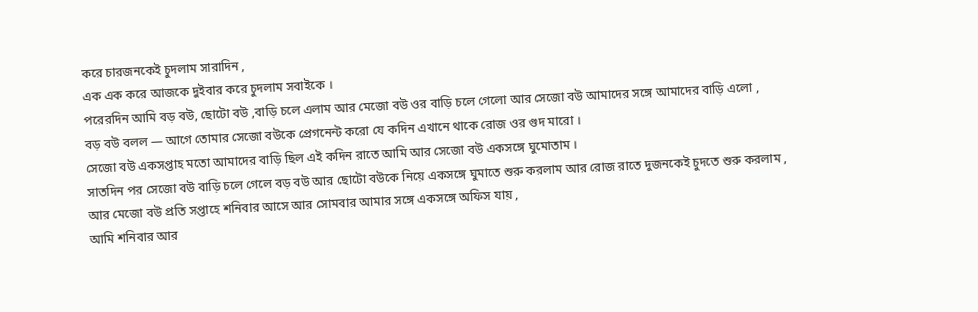করে চারজনকেই চুদলাম সারাদিন ,
এক এক করে আজকে দুইবার করে চুদলাম সবাইকে ।
পরেরদিন আমি বড় বউ, ছোটো বউ ,বাড়ি চলে এলাম আর মেজো বউ ওর বাড়ি চলে গেলো আর সেজো বউ আমাদের সঙ্গে আমাদের বাড়ি এলো ,
বড় বউ বলল — আগে তোমার সেজো বউকে প্রেগনেন্ট করো যে কদিন এখানে থাকে রোজ ওর গুদ মারো ।
সেজো বউ একসপ্তাহ মতো আমাদের বাড়ি ছিল এই কদিন রাতে আমি আর সেজো বউ একসঙ্গে ঘুমোতাম ।
সাতদিন পর সেজো বউ বাড়ি চলে গেলে বড় বউ আর ছোটো বউকে নিয়ে একসঙ্গে ঘুমাতে শুরু করলাম আর রোজ রাতে দুজনকেই চুদতে শুরু করলাম ,
আর মেজো বউ প্রতি সপ্তাহে শনিবার আসে আর সোমবার আমার সঙ্গে একসঙ্গে অফিস যায় ,
আমি শনিবার আর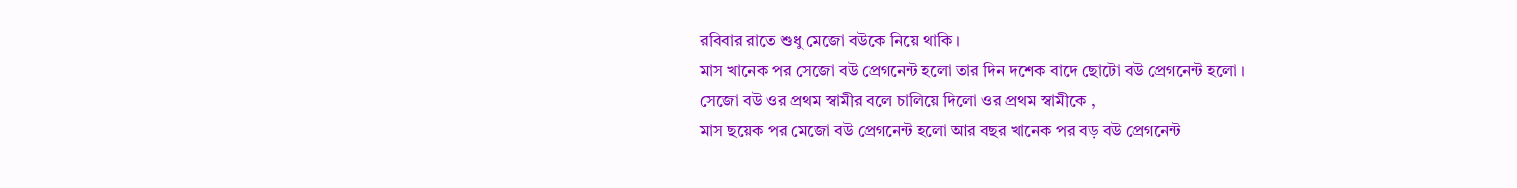রবিবার রাতে শুধু মেজো বউকে নিয়ে থাকি ।
মাস খানেক পর সেজো বউ প্রেগনেন্ট হলো তার দিন দশেক বাদে ছোটো বউ প্রেগনেন্ট হলো ।
সেজো বউ ওর প্রথম স্বামীর বলে চালিয়ে দিলো ওর প্রথম স্বামীকে ,
মাস ছয়েক পর মেজো বউ প্রেগনেন্ট হলো আর বছর খানেক পর বড় বউ প্রেগনেন্ট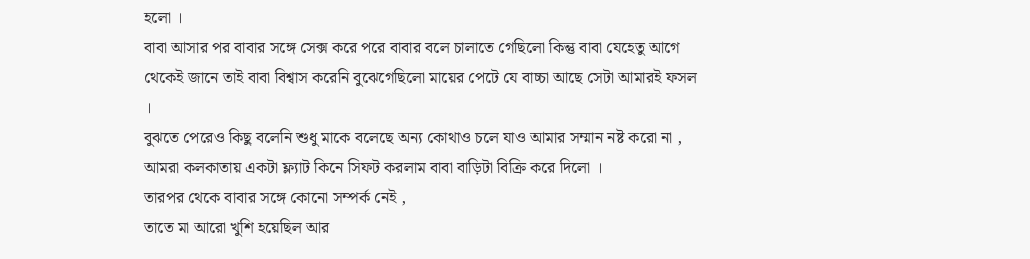হলো ।
বাবা আসার পর বাবার সঙ্গে সেক্স করে পরে বাবার বলে চালাতে গেছিলো কিন্তু বাবা যেহেতু আগে থেকেই জানে তাই বাবা বিশ্বাস করেনি বুঝেগেছিলো মায়ের পেটে যে বাচ্চা আছে সেটা আমারই ফসল ।
বুঝতে পেরেও কিছু বলেনি শুধু মাকে বলেছে অন্য কোথাও চলে যাও আমার সম্মান নষ্ট করো না ,
আমরা কলকাতায় একটা ফ্ল্যাট কিনে সিফট করলাম বাবা বাড়িটা বিক্রি করে দিলো ।
তারপর থেকে বাবার সঙ্গে কোনো সম্পর্ক নেই ,
তাতে মা আরো খুশি হয়েছিল আর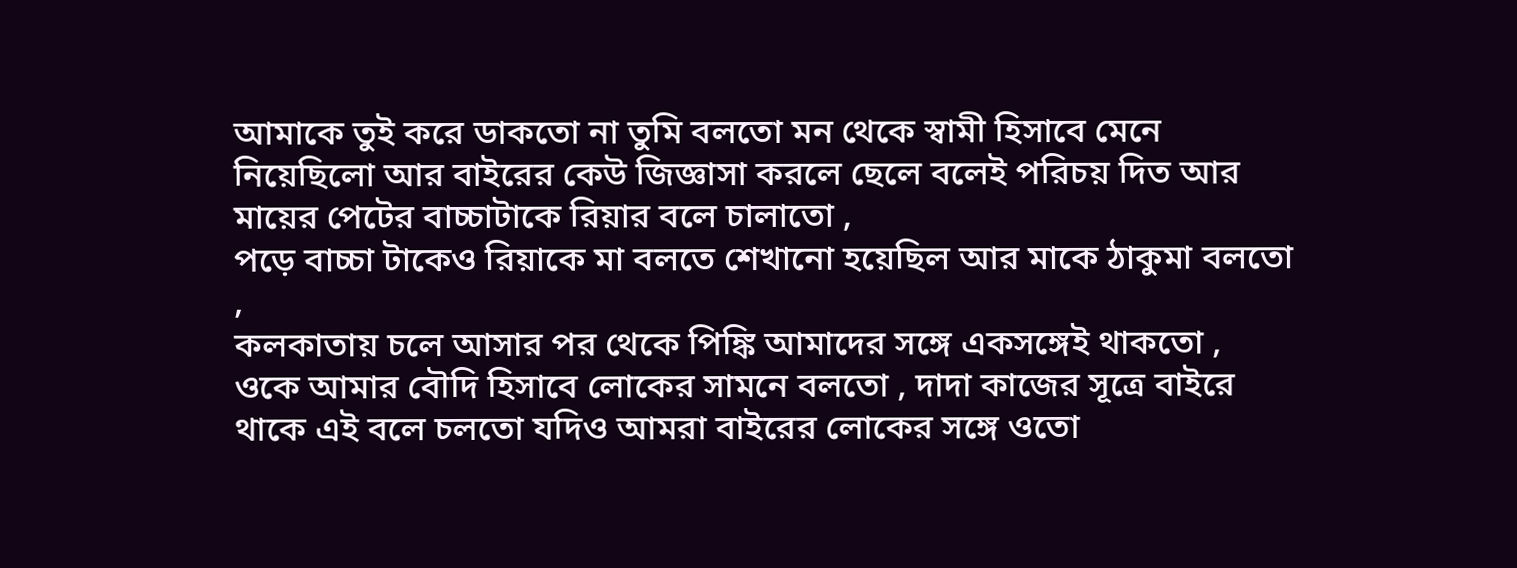আমাকে তুই করে ডাকতো না তুমি বলতো মন থেকে স্বামী হিসাবে মেনে নিয়েছিলো আর বাইরের কেউ জিজ্ঞাসা করলে ছেলে বলেই পরিচয় দিত আর মায়ের পেটের বাচ্চাটাকে রিয়ার বলে চালাতো ,
পড়ে বাচ্চা টাকেও রিয়াকে মা বলতে শেখানো হয়েছিল আর মাকে ঠাকুমা বলতো ,
কলকাতায় চলে আসার পর থেকে পিঙ্কি আমাদের সঙ্গে একসঙ্গেই থাকতো ,
ওকে আমার বৌদি হিসাবে লোকের সামনে বলতো , দাদা কাজের সূত্রে বাইরে থাকে এই বলে চলতো যদিও আমরা বাইরের লোকের সঙ্গে ওতো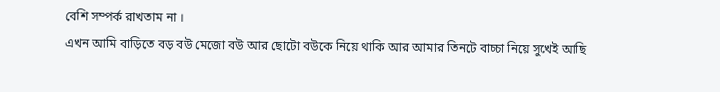বেশি সম্পর্ক রাখতাম না ।
এখন আমি বাড়িতে বড় বউ মেজো বউ আর ছোটো বউকে নিয়ে থাকি আর আমার তিনটে বাচ্চা নিয়ে সুখেই আছি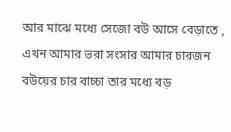আর মাঝে মধ্যে সেজো বউ আসে বেড়াতে ,
এখন আমার ভরা সংসার আমার চারজন বউয়ের চার বাচ্চা তার মধ্যে বড়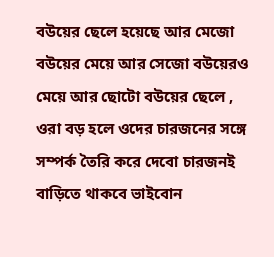বউয়ের ছেলে হয়েছে আর মেজো বউয়ের মেয়ে আর সেজো বউয়েরও মেয়ে আর ছোটো বউয়ের ছেলে ,
ওরা বড় হলে ওদের চারজনের সঙ্গে সম্পর্ক তৈরি করে দেবো চারজনই বাড়িতে থাকবে ভাইবোন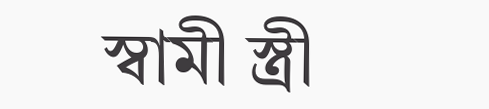স্বামী স্ত্রী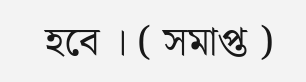হবে । ( সমাপ্ত )